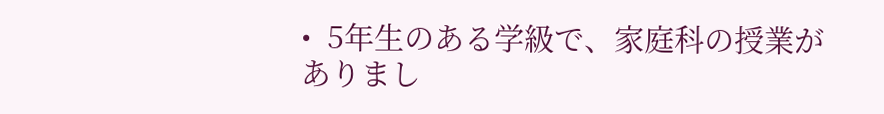•  5年生のある学級で、家庭科の授業がありまし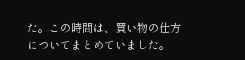た。この時間は、買い物の仕方についてまとめていました。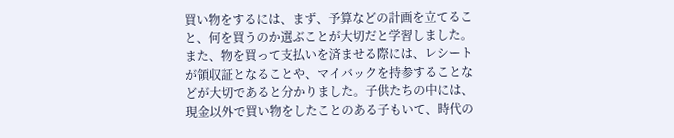買い物をするには、まず、予算などの計画を立てること、何を買うのか選ぶことが大切だと学習しました。また、物を買って支払いを済ませる際には、レシートが領収証となることや、マイバックを持参することなどが大切であると分かりました。子供たちの中には、現金以外で買い物をしたことのある子もいて、時代の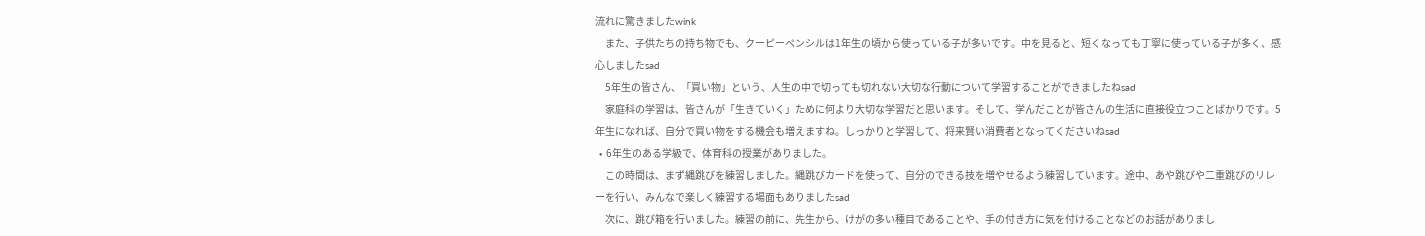流れに驚きましたwink
     また、子供たちの持ち物でも、クーピーペンシルは1年生の頃から使っている子が多いです。中を見ると、短くなっても丁寧に使っている子が多く、感心しましたsad
     5年生の皆さん、「買い物」という、人生の中で切っても切れない大切な行動について学習することができましたねsad
     家庭科の学習は、皆さんが「生きていく」ために何より大切な学習だと思います。そして、学んだことが皆さんの生活に直接役立つことばかりです。5年生になれば、自分で買い物をする機会も増えますね。しっかりと学習して、将来賢い消費者となってくださいねsad
  •  6年生のある学級で、体育科の授業がありました。
     この時間は、まず縄跳びを練習しました。縄跳びカードを使って、自分のできる技を増やせるよう練習しています。途中、あや跳びや二重跳びのリレーを行い、みんなで楽しく練習する場面もありましたsad
     次に、跳び箱を行いました。練習の前に、先生から、けがの多い種目であることや、手の付き方に気を付けることなどのお話がありまし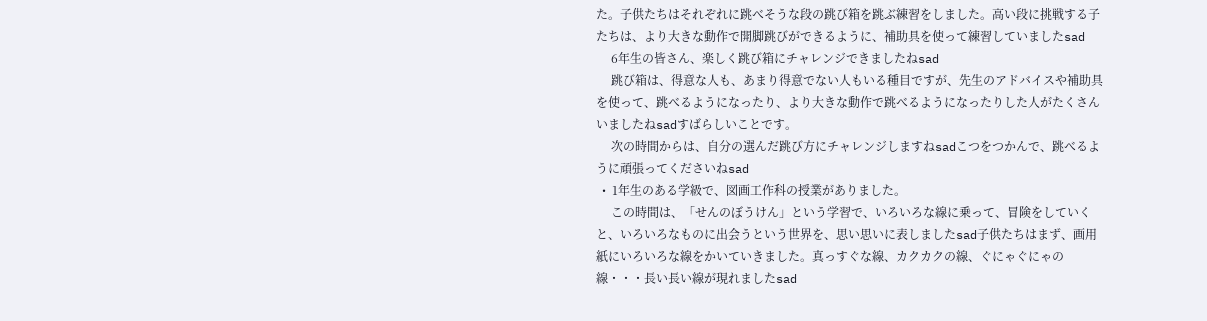た。子供たちはそれぞれに跳べそうな段の跳び箱を跳ぶ練習をしました。高い段に挑戦する子たちは、より大きな動作で開脚跳びができるように、補助具を使って練習していましたsad
     6年生の皆さん、楽しく跳び箱にチャレンジできましたねsad
     跳び箱は、得意な人も、あまり得意でない人もいる種目ですが、先生のアドバイスや補助具を使って、跳べるようになったり、より大きな動作で跳べるようになったりした人がたくさんいましたねsadすばらしいことです。
     次の時間からは、自分の選んだ跳び方にチャレンジしますねsadこつをつかんで、跳べるように頑張ってくださいねsad
  •  1年生のある学級で、図画工作科の授業がありました。
     この時間は、「せんのぼうけん」という学習で、いろいろな線に乗って、冒険をしていくと、いろいろなものに出会うという世界を、思い思いに表しましたsad子供たちはまず、画用紙にいろいろな線をかいていきました。真っすぐな線、カクカクの線、ぐにゃぐにゃの線・・・長い長い線が現れましたsad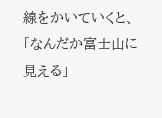線をかいていくと、「なんだか富士山に見える」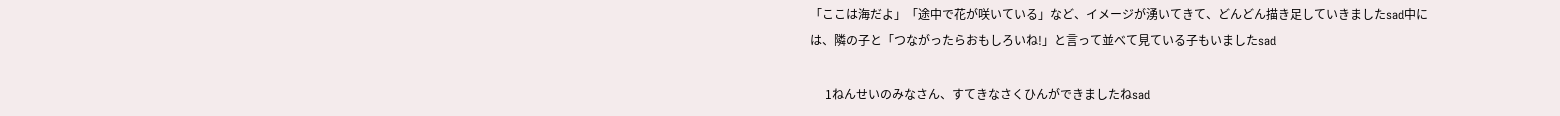「ここは海だよ」「途中で花が咲いている」など、イメージが湧いてきて、どんどん描き足していきましたsad中には、隣の子と「つながったらおもしろいね!」と言って並べて見ている子もいましたsad

     1ねんせいのみなさん、すてきなさくひんができましたねsad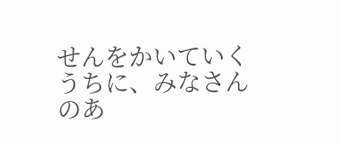せんをかいていくうちに、みなさんのあ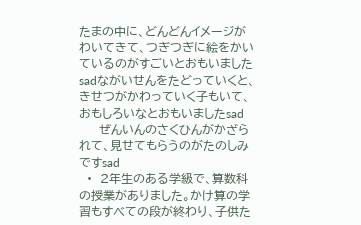たまの中に、どんどんイメージがわいてきて、つぎつぎに絵をかいているのがすごいとおもいましたsadながいせんをたどっていくと、きせつがかわっていく子もいて、おもしろいなとおもいましたsad
     ぜんいんのさくひんがかざられて、見せてもらうのがたのしみですsad
  •  2年生のある学級で、算数科の授業がありました。かけ算の学習もすべての段が終わり、子供た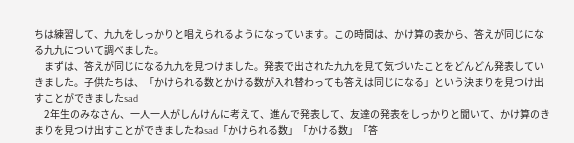ちは練習して、九九をしっかりと唱えられるようになっています。この時間は、かけ算の表から、答えが同じになる九九について調べました。
     まずは、答えが同じになる九九を見つけました。発表で出された九九を見て気づいたことをどんどん発表していきました。子供たちは、「かけられる数とかける数が入れ替わっても答えは同じになる」という決まりを見つけ出すことができましたsad
     2年生のみなさん、一人一人がしんけんに考えて、進んで発表して、友達の発表をしっかりと聞いて、かけ算のきまりを見つけ出すことができましたねsad「かけられる数」「かける数」「答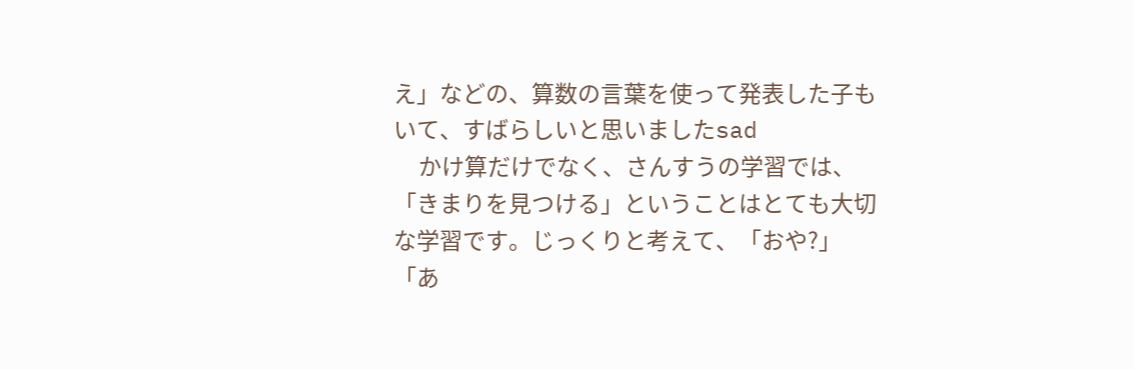え」などの、算数の言葉を使って発表した子もいて、すばらしいと思いましたsad
     かけ算だけでなく、さんすうの学習では、「きまりを見つける」ということはとても大切な学習です。じっくりと考えて、「おや?」「あ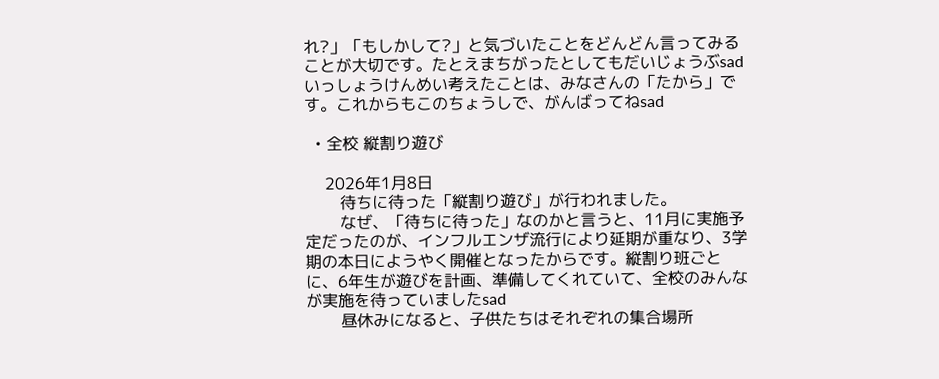れ?」「もしかして?」と気づいたことをどんどん言ってみることが大切です。たとえまちがったとしてもだいじょうぶsadいっしょうけんめい考えたことは、みなさんの「たから」です。これからもこのちょうしで、がんばってねsad

  • 全校 縦割り遊び

    2026年1月8日
       待ちに待った「縦割り遊び」が行われました。
       なぜ、「待ちに待った」なのかと言うと、11月に実施予定だったのが、インフルエンザ流行により延期が重なり、3学期の本日にようやく開催となったからです。縦割り班ごとに、6年生が遊びを計画、準備してくれていて、全校のみんなが実施を待っていましたsad
       昼休みになると、子供たちはそれぞれの集合場所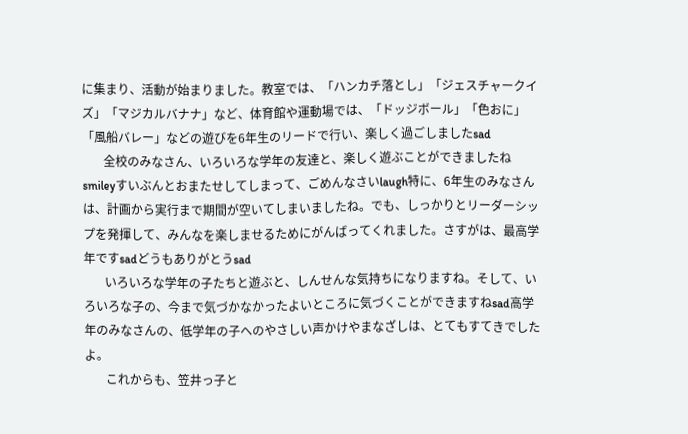に集まり、活動が始まりました。教室では、「ハンカチ落とし」「ジェスチャークイズ」「マジカルバナナ」など、体育館や運動場では、「ドッジボール」「色おに」「風船バレー」などの遊びを6年生のリードで行い、楽しく過ごしましたsad
       全校のみなさん、いろいろな学年の友達と、楽しく遊ぶことができましたねsmileyすいぶんとおまたせしてしまって、ごめんなさいlaugh特に、6年生のみなさんは、計画から実行まで期間が空いてしまいましたね。でも、しっかりとリーダーシップを発揮して、みんなを楽しませるためにがんばってくれました。さすがは、最高学年ですsadどうもありがとうsad
       いろいろな学年の子たちと遊ぶと、しんせんな気持ちになりますね。そして、いろいろな子の、今まで気づかなかったよいところに気づくことができますねsad高学年のみなさんの、低学年の子へのやさしい声かけやまなざしは、とてもすてきでしたよ。
       これからも、笠井っ子と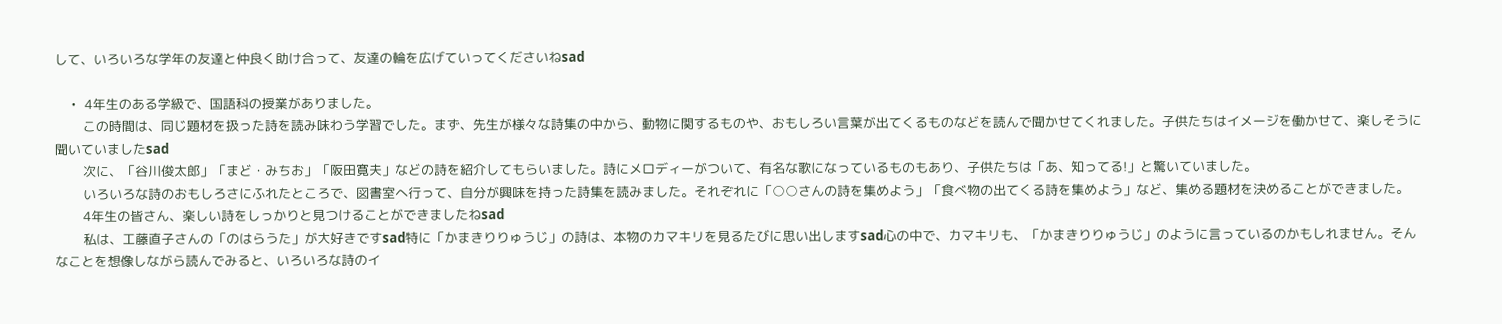して、いろいろな学年の友達と仲良く助け合って、友達の輪を広げていってくださいねsad

    •  4年生のある学級で、国語科の授業がありました。
       この時間は、同じ題材を扱った詩を読み味わう学習でした。まず、先生が様々な詩集の中から、動物に関するものや、おもしろい言葉が出てくるものなどを読んで聞かせてくれました。子供たちはイメージを働かせて、楽しそうに聞いていましたsad
       次に、「谷川俊太郎」「まど・みちお」「阪田寛夫」などの詩を紹介してもらいました。詩にメロディーがついて、有名な歌になっているものもあり、子供たちは「あ、知ってる!」と驚いていました。
       いろいろな詩のおもしろさにふれたところで、図書室へ行って、自分が興味を持った詩集を読みました。それぞれに「○○さんの詩を集めよう」「食べ物の出てくる詩を集めよう」など、集める題材を決めることができました。
       4年生の皆さん、楽しい詩をしっかりと見つけることができましたねsad
       私は、工藤直子さんの「のはらうた」が大好きですsad特に「かまきりりゅうじ」の詩は、本物のカマキリを見るたびに思い出しますsad心の中で、カマキリも、「かまきりりゅうじ」のように言っているのかもしれません。そんなことを想像しながら読んでみると、いろいろな詩のイ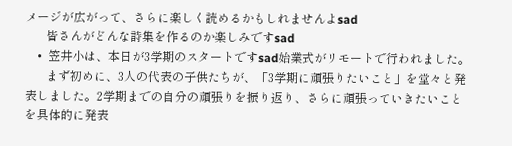メージが広がって、さらに楽しく読めるかもしれませんよsad
       皆さんがどんな詩集を作るのか楽しみですsad
    •  笠井小は、本日が3学期のスタートですsad始業式がリモートで行われました。
       まず初めに、3人の代表の子供たちが、「3学期に頑張りたいこと」を堂々と発表しました。2学期までの自分の頑張りを振り返り、さらに頑張っていきたいことを具体的に発表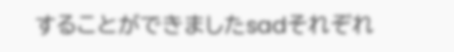することができましたsadそれぞれ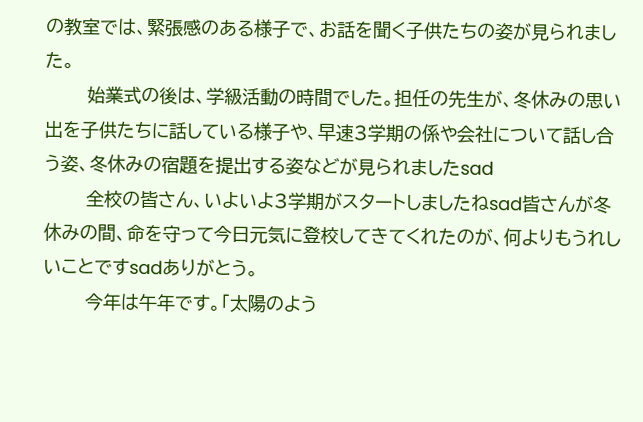の教室では、緊張感のある様子で、お話を聞く子供たちの姿が見られました。
       始業式の後は、学級活動の時間でした。担任の先生が、冬休みの思い出を子供たちに話している様子や、早速3学期の係や会社について話し合う姿、冬休みの宿題を提出する姿などが見られましたsad
       全校の皆さん、いよいよ3学期がスタートしましたねsad皆さんが冬休みの間、命を守って今日元気に登校してきてくれたのが、何よりもうれしいことですsadありがとう。
       今年は午年です。「太陽のよう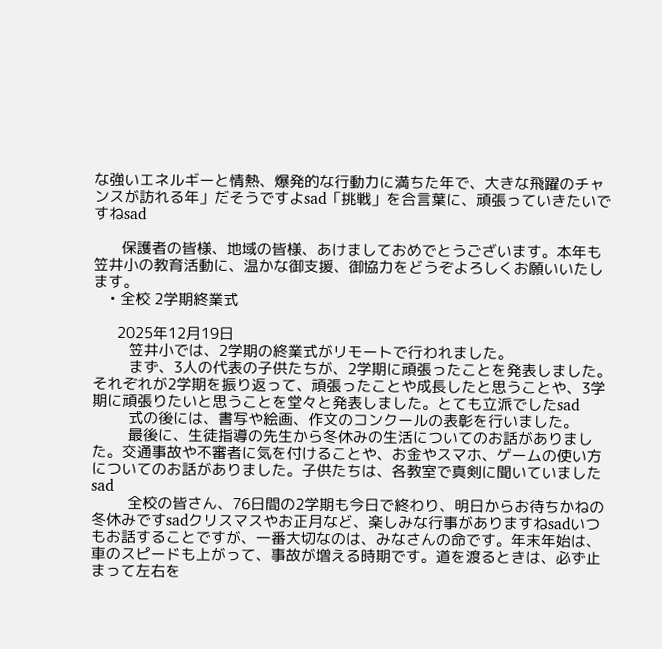な強いエネルギーと情熱、爆発的な行動力に満ちた年で、大きな飛躍のチャンスが訪れる年」だそうですよsad「挑戦」を合言葉に、頑張っていきたいですねsad

       保護者の皆様、地域の皆様、あけましておめでとうございます。本年も笠井小の教育活動に、温かな御支援、御協力をどうぞよろしくお願いいたします。
    • 全校 2学期終業式

      2025年12月19日
         笠井小では、2学期の終業式がリモートで行われました。
         まず、3人の代表の子供たちが、2学期に頑張ったことを発表しました。それぞれが2学期を振り返って、頑張ったことや成長したと思うことや、3学期に頑張りたいと思うことを堂々と発表しました。とても立派でしたsad
         式の後には、書写や絵画、作文のコンクールの表彰を行いました。
         最後に、生徒指導の先生から冬休みの生活についてのお話がありました。交通事故や不審者に気を付けることや、お金やスマホ、ゲームの使い方についてのお話がありました。子供たちは、各教室で真剣に聞いていましたsad
         全校の皆さん、76日間の2学期も今日で終わり、明日からお待ちかねの冬休みですsadクリスマスやお正月など、楽しみな行事がありますねsadいつもお話することですが、一番大切なのは、みなさんの命です。年末年始は、車のスピードも上がって、事故が増える時期です。道を渡るときは、必ず止まって左右を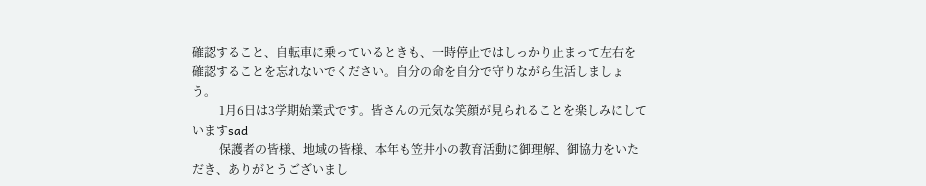確認すること、自転車に乗っているときも、一時停止ではしっかり止まって左右を確認することを忘れないでください。自分の命を自分で守りながら生活しましょう。
         1月6日は3学期始業式です。皆さんの元気な笑顔が見られることを楽しみにしていますsad
         保護者の皆様、地域の皆様、本年も笠井小の教育活動に御理解、御協力をいただき、ありがとうございまし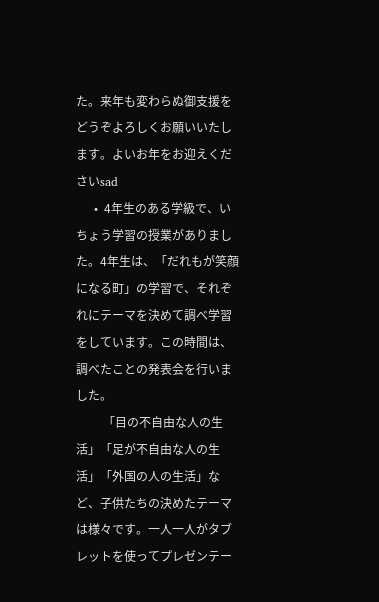た。来年も変わらぬ御支援をどうぞよろしくお願いいたします。よいお年をお迎えくださいsad
      •  4年生のある学級で、いちょう学習の授業がありました。4年生は、「だれもが笑顔になる町」の学習で、それぞれにテーマを決めて調べ学習をしています。この時間は、調べたことの発表会を行いました。
         「目の不自由な人の生活」「足が不自由な人の生活」「外国の人の生活」など、子供たちの決めたテーマは様々です。一人一人がタブレットを使ってプレゼンテー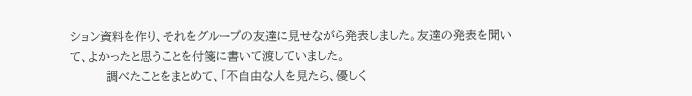ション資料を作り、それをグループの友達に見せながら発表しました。友達の発表を聞いて、よかったと思うことを付箋に書いて渡していました。
         調べたことをまとめて、「不自由な人を見たら、優しく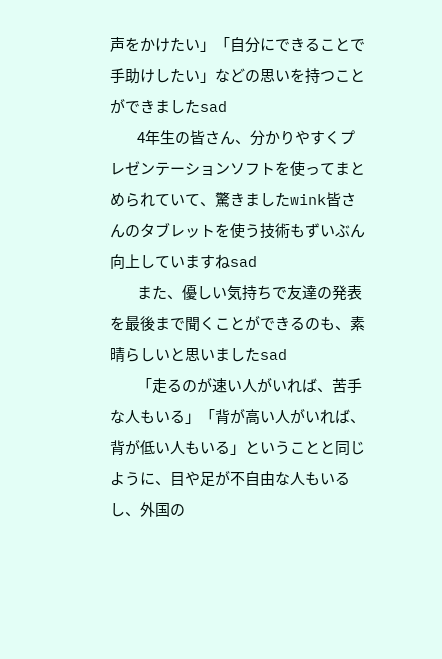声をかけたい」「自分にできることで手助けしたい」などの思いを持つことができましたsad
         4年生の皆さん、分かりやすくプレゼンテーションソフトを使ってまとめられていて、驚きましたwink皆さんのタブレットを使う技術もずいぶん向上していますねsad
         また、優しい気持ちで友達の発表を最後まで聞くことができるのも、素晴らしいと思いましたsad
         「走るのが速い人がいれば、苦手な人もいる」「背が高い人がいれば、背が低い人もいる」ということと同じように、目や足が不自由な人もいるし、外国の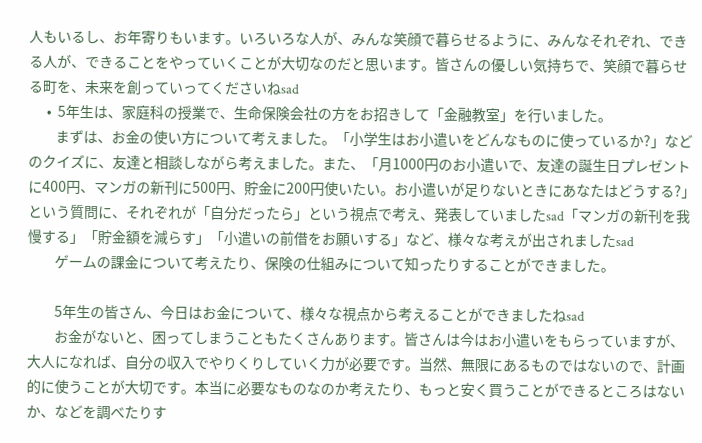人もいるし、お年寄りもいます。いろいろな人が、みんな笑顔で暮らせるように、みんなそれぞれ、できる人が、できることをやっていくことが大切なのだと思います。皆さんの優しい気持ちで、笑顔で暮らせる町を、未来を創っていってくださいねsad
      •  5年生は、家庭科の授業で、生命保険会社の方をお招きして「金融教室」を行いました。
         まずは、お金の使い方について考えました。「小学生はお小遣いをどんなものに使っているか?」などのクイズに、友達と相談しながら考えました。また、「月1000円のお小遣いで、友達の誕生日プレゼントに400円、マンガの新刊に500円、貯金に200円使いたい。お小遣いが足りないときにあなたはどうする?」という質問に、それぞれが「自分だったら」という視点で考え、発表していましたsad「マンガの新刊を我慢する」「貯金額を減らす」「小遣いの前借をお願いする」など、様々な考えが出されましたsad
         ゲームの課金について考えたり、保険の仕組みについて知ったりすることができました。

         5年生の皆さん、今日はお金について、様々な視点から考えることができましたねsad
         お金がないと、困ってしまうこともたくさんあります。皆さんは今はお小遣いをもらっていますが、大人になれば、自分の収入でやりくりしていく力が必要です。当然、無限にあるものではないので、計画的に使うことが大切です。本当に必要なものなのか考えたり、もっと安く買うことができるところはないか、などを調べたりす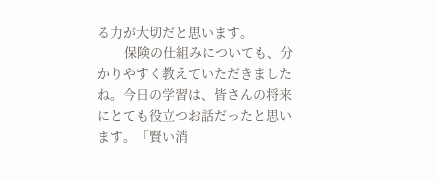る力が大切だと思います。
         保険の仕組みについても、分かりやすく教えていただきましたね。今日の学習は、皆さんの将来にとても役立つお話だったと思います。「賢い消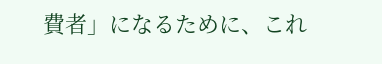費者」になるために、これ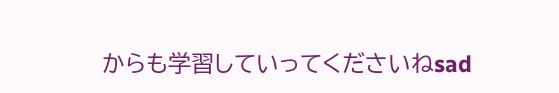からも学習していってくださいねsad